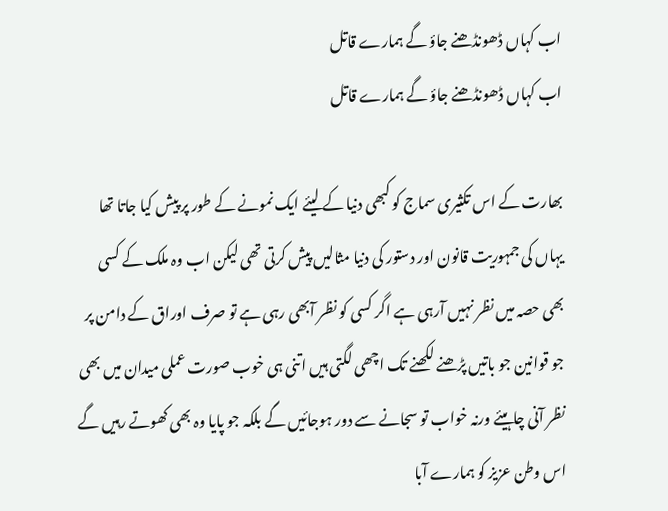اب کہاں ڈھونڈھنے جاؤ گے ہمارے قاتل
اب کہاں ڈھونڈھنے جاؤ گے ہمارے قاتل

بھارت کے اس تکثیری سماج کو کبھی دنیا کے لیئے ایک نمونے کے طور پر پیش کیا جاتا تھا یہاں کی جمہوریت قانون اور دستور کی دنیا مثالیں پیش کرتی تھی لیکن اب وہ ملک کے کسی بھی حصہ میں نظر نہیں آرہی ہے اگر کسی کو نظر آبھی رہی ہے تو صرف اوراق کے دامن پر جو قوانین جو باتیں پڑھنے لکھنے تک اچھی لگتی ہیں اتنی ہی خوب صورت عملی میدان میں بھی نظر آنی چاہیئے ورنہ خواب تو سجانے سے دور ہوجائیں گے بلکہ جو پایا وہ بھی کھوتے رہیں گے اس وطن عزیز کو ہمارے آبا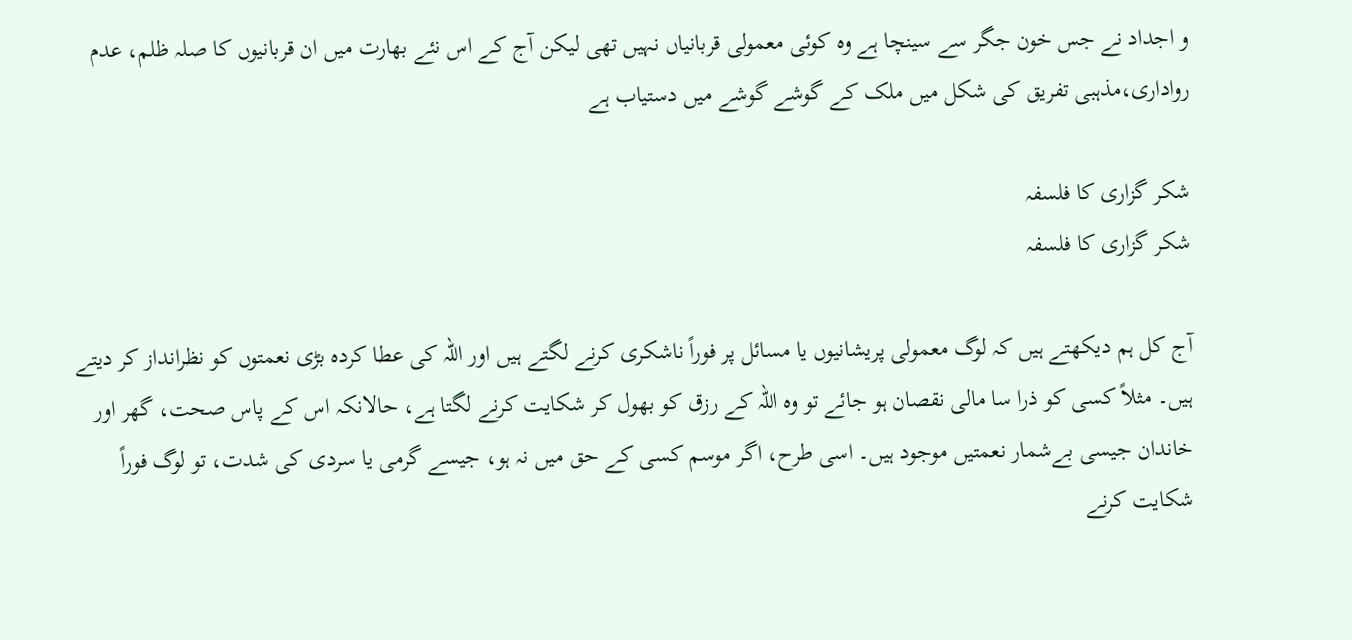و اجداد نے جس خون جگر سے سینچا ہے وہ کوئی معمولی قربانیاں نہیں تھی لیکن آج کے اس نئے بھارت میں ان قربانیوں کا صلہ ظلم، عدم رواداری،مذہبی تفریق کی شکل میں ملک کے گوشے گوشے میں دستیاب ہے

شکر گزاری کا فلسفہ
شکر گزاری کا فلسفہ

آج کل ہم دیکھتے ہیں کہ لوگ معمولی پریشانیوں یا مسائل پر فوراً ناشکری کرنے لگتے ہیں اور اللہ کی عطا کردہ بڑی نعمتوں کو نظرانداز کر دیتے ہیں۔ مثلاً کسی کو ذرا سا مالی نقصان ہو جائے تو وہ اللہ کے رزق کو بھول کر شکایت کرنے لگتا ہے، حالانکہ اس کے پاس صحت، گھر اور خاندان جیسی بےشمار نعمتیں موجود ہیں۔ اسی طرح، اگر موسم کسی کے حق میں نہ ہو، جیسے گرمی یا سردی کی شدت، تو لوگ فوراً شکایت کرنے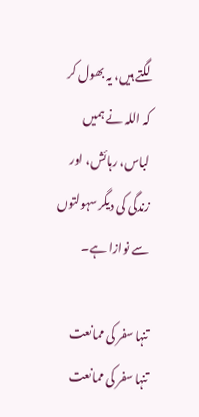لگتے ہیں، یہ بھول کر کہ اللہ نے ہمیں لباس، رہائش، اور زندگی کی دیگر سہولتوں سے نوازا ہے۔

تنہا سفر کی ممانعت
تنہا سفر کی ممانعت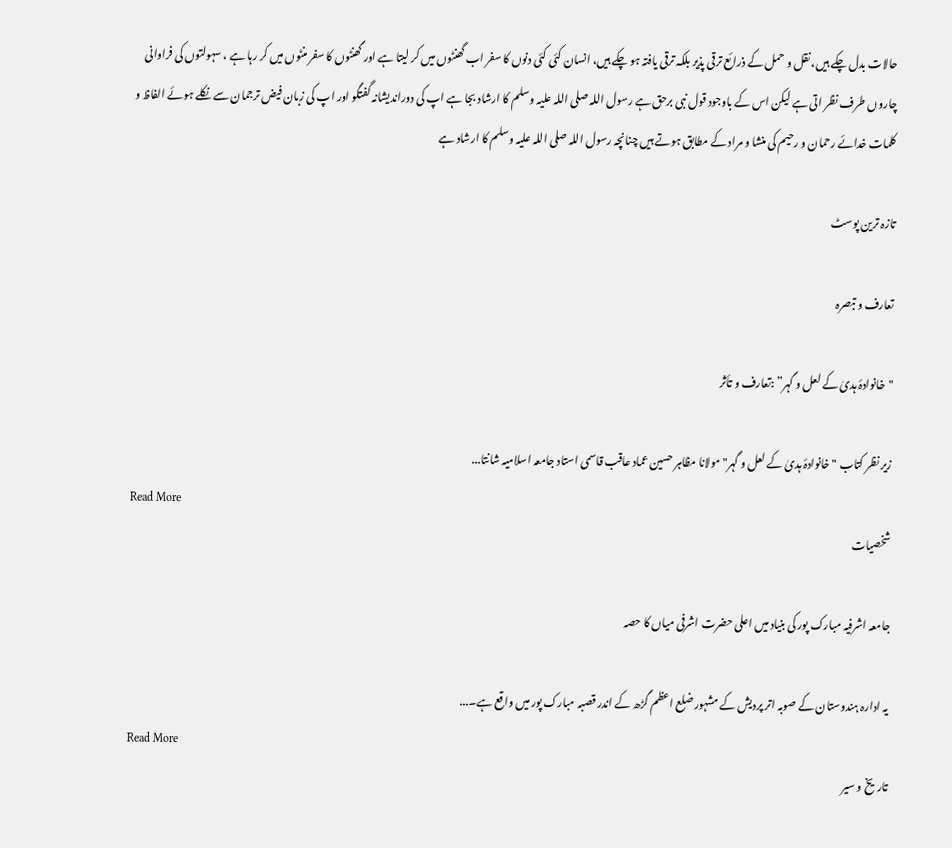حالات بدل چکے ہیں، نقل و حمل کے ذرائع ترقی پذیر بلکہ ترقی یافتہ ہو چکے ہیں، انسان کئی کئی دنوں کا سفر اب گھنٹوں میں کر لیتا ہے اور گھنٹوں کا سفر منٹوں میں کر رہا ہے ، سہولتوں کی فراوانی چاروں طرف نظر اتی ہے لیکن اس کے باوجود قول نبی برحق ہے رسول اللہ صلی اللہ علیہ وسلم کا ارشاد بجا ہے اپ کی دوراندیشانہ گفتگو اور اپ کی زبان فیض ترجمان سے نکلے ہوئے الفاظ و کلمات خدائے رحمان و رحیم کی منشا و مراد کے مطابق ہوتے ہیں چنانچہ رسول اللہ صلی اللہ علیہ وسلم کا ارشاد ہے

تازہ ترین پوسٹ

تعارف و تبصرہ

"خانوادۂ ہدیٰ کے لعل و گہر” :تعارف و تأثر

زیر نظر کتاب " خانوادۂ ہدیٰ کے لعل و گہر" مولانا مظاہر حسین عماد عاقب قاسمی استاد جامعہ اسلامیہ شانتا...
Read More
شخصیات

جامعہ اشرفیہ مبارک پور کی بنیاد میں اعلی حضرت اشرفی میاں کا حصہ

یہ ادارہ ہندوستان کے صوبہ اتر پردیش کے مشہور ضلع اعظم گڑھ کے اندر قصبہ مبارک پور میں واقع ہے۔...
Read More
تاریخ و سیر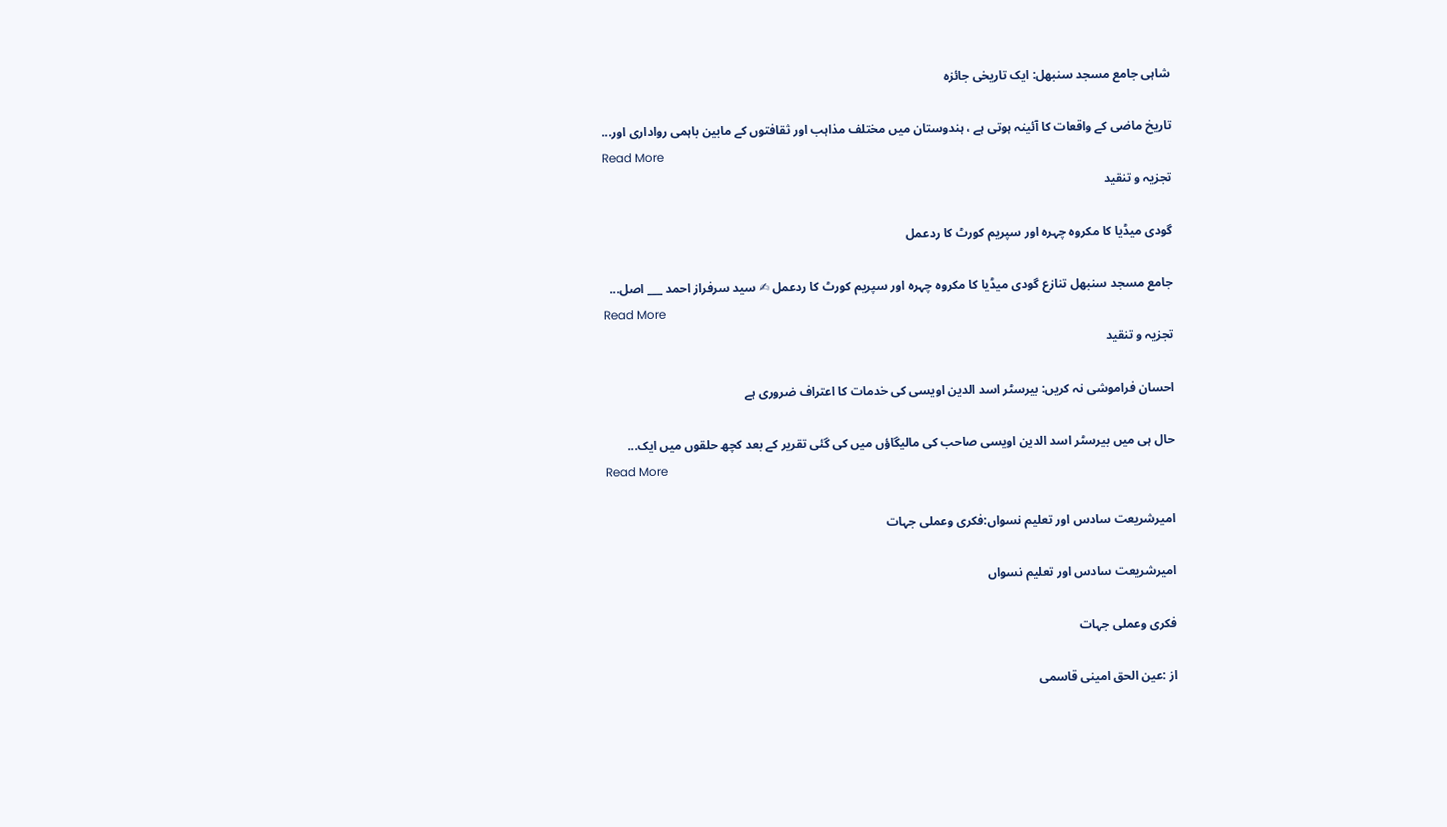شاہی جامع مسجد سنبھل: ایک تاریخی جائزہ

تاریخ ماضی کے واقعات کا آئینہ ہوتی ہے ، ہندوستان میں مختلف مذاہب اور ثقافتوں کے مابین باہمی رواداری اور...
Read More
تجزیہ و تنقید

گودی میڈیا کا مکروہ چہرہ اور سپریم کورٹ کا ردعمل

جامع مسجد سنبھل تنازع گودی میڈیا کا مکروہ چہرہ اور سپریم کورٹ کا ردعمل ✍ سید سرفراز احمد ___ اصل...
Read More
تجزیہ و تنقید

احسان فراموشی نہ کریں: بیرسٹر اسد الدین اویسی کی خدمات کا اعتراف ضروری ہے

حال ہی میں بیرسٹر اسد الدین اویسی صاحب کی مالیگاؤں میں کی گئی تقریر کے بعد کچھ حلقوں میں ایک...
Read More

امیرشریعت سادس اور تعلیم نسواں:فکری وعملی جہات

امیرشریعت سادس اور تعلیم نسواں

فکری وعملی جہات

از :عین الحق امینی قاسمی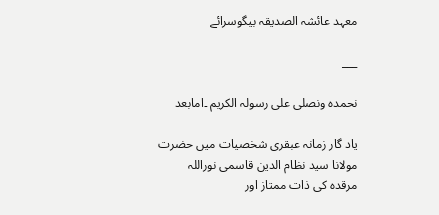معہد عائشہ الصدیقہ بیگوسرائے

___

نحمدہ ونصلی علی رسولہ الکریم ۔امابعد

یاد گار زمانہ عبقری شخصیات میں حضرت مولانا سید نظام الدین قاسمی نوراللہ مرقدہ کی ذات ممتاز اور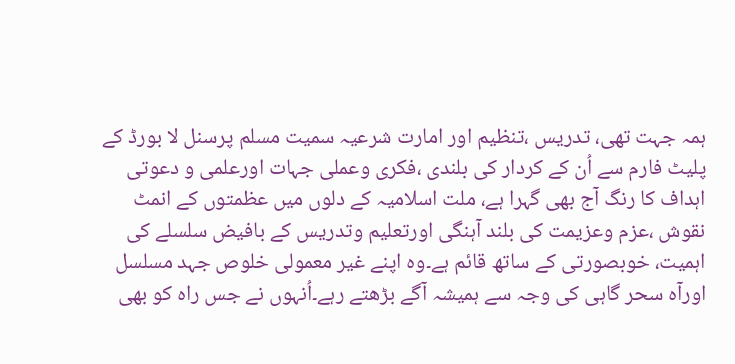ہمہ جہت تھی، تدریس ،تنظیم اور امارت شرعیہ سمیت مسلم پرسنل لا بورڈ کے پلیٹ فارم سے اُن کے کردار کی بلندی ،فکری وعملی جہات اورعلمی و دعوتی اہداف کا رنگ آج بھی گہرا ہے، ملت اسلامیہ کے دلوں میں عظمتوں کے انمٹ نقوش ،عزم وعزیمت کی بلند آہنگی اورتعلیم وتدریس کے بافیض سلسلے کی اہمیت، خوبصورتی کے ساتھ قائم ہے۔وہ اپنے غیر معمولی خلوص جہد مسلسل اورآہ سحر گاہی کی وجہ سے ہمیشہ آگے بڑھتے رہے۔اُنہوں نے جس راہ کو بھی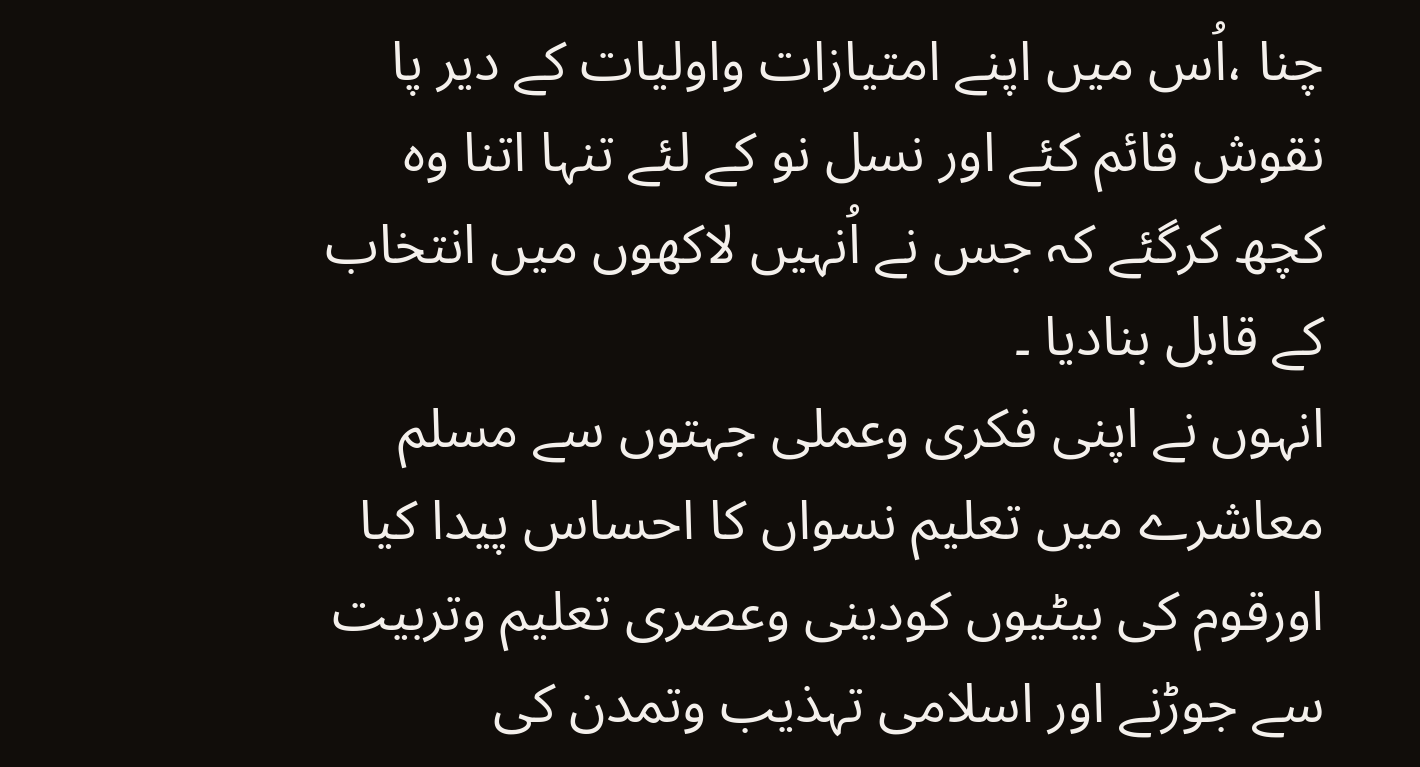چنا ،اُس میں اپنے امتیازات واولیات کے دیر پا نقوش قائم کئے اور نسل نو کے لئے تنہا اتنا وہ کچھ کرگئے کہ جس نے اُنہیں لاکھوں میں انتخاب کے قابل بنادیا ۔
انہوں نے اپنی فکری وعملی جہتوں سے مسلم معاشرے میں تعلیم نسواں کا احساس پیدا کیا اورقوم کی بیٹیوں کودینی وعصری تعلیم وتربیت سے جوڑنے اور اسلامی تہذیب وتمدن کی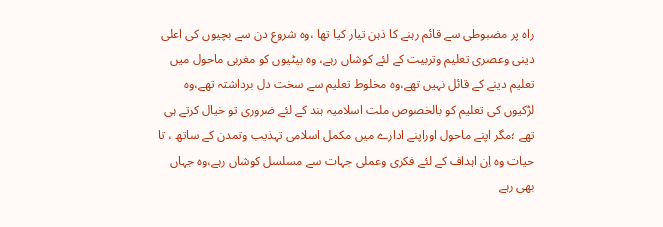راہ پر مضبوطی سے قائم رہنے کا ذہن تیار کیا تھا ،وہ شروع دن سے بچیوں کی اعلی دینی وعصری تعلیم وتربیت کے لئے کوشاں رہے، وہ بیٹیوں کو مغربی ماحول میں تعلیم دینے کے قائل نہیں تھے،وہ مخلوط تعلیم سے سخت دل برداشتہ تھے،وہ لڑکیوں کی تعلیم کو بالخصوص ملت اسلامیہ ہند کے لئے ضروری تو خیال کرتے ہی تھے ؛مگر اپنے ماحول اوراپنے ادارے میں مکمل اسلامی تہذیب وتمدن کے ساتھ ، تا حیات وہ اِن اہداف کے لئے فکری وعملی جہات سے مسلسل کوشاں رہے،وہ جہاں بھی رہے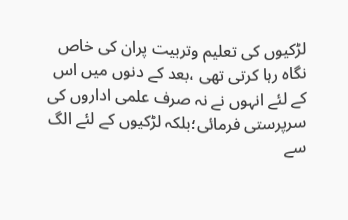لڑکیوں کی تعلیم وتربیت پران کی خاص نگاہ رہا کرتی تھی ،بعد کے دنوں میں اس کے لئے انہوں نے نہ صرف علمی اداروں کی سرپرستی فرمائی؛بلکہ لڑکیوں کے لئے الگ سے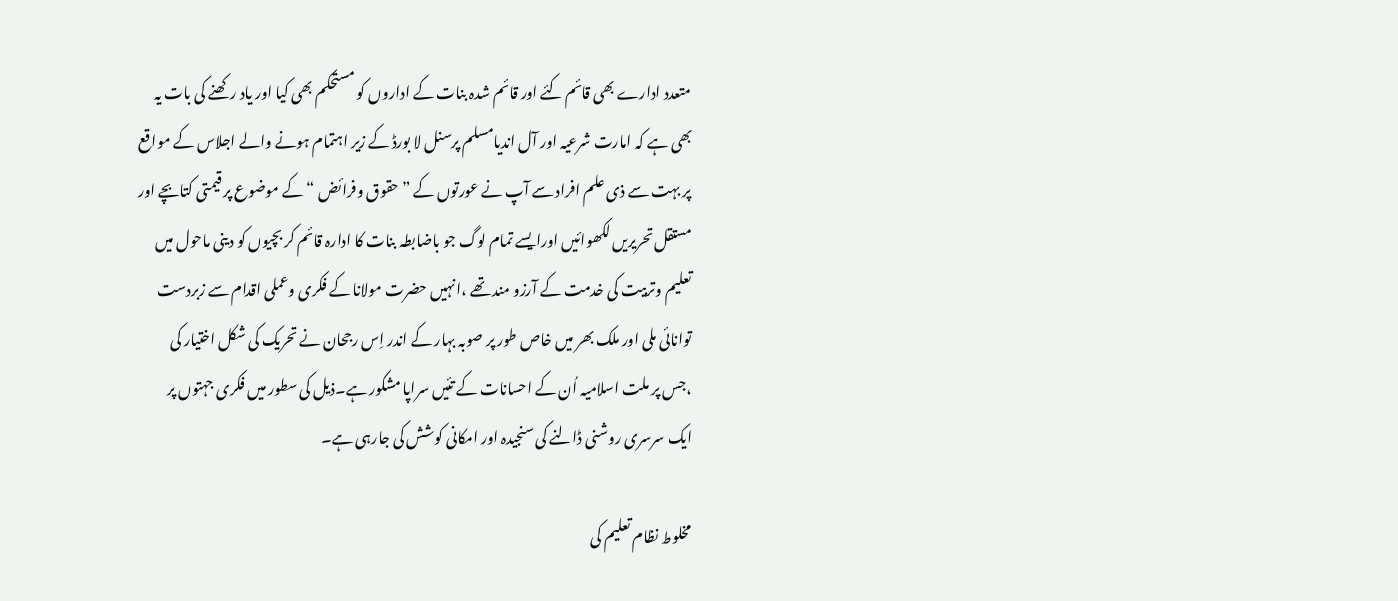متعدد ادارے بھی قائم کئے اور قائم شدہ بنات کے اداروں کو مستحکم بھی کیا اور یاد رکھنے کی بات یہ بھی ہے کہ امارت شرعیہ اور آل اندیامسلم پرسنل لا بورڈ کے زیر اہتمام ہونے والے اجلاس کے مواقع پر بہت سے ذی علم افراد سے آپ نے عورتوں کے ” حقوق وفرائض “کے موضوع پر قیمتی کتابچے اور مستقل تحریریں لکھوائیں اورایسے تمام لوگ جو باضابطہ بنات کا ادارہ قائم کر بچیوں کو دینی ماحول میں تعلیم وتربیت کی خدمت کے آرزو مند تھے ،انہیں حضرت مولانا کے فکری وعملی اقدام سے زبردست توانائی ملی اور ملک بھر میں خاص طور پر صوبہ بہار کے اندر اِس رجحان نے تحریک کی شکل اختیار کی ،جس پر ملت اسلامیہ اُن کے احسانات کے تئیں سراپا مشکور ہے۔ذیل کی سطور میں فکری جہتوں پر ایک سرسری روشنی ڈالنے کی سنجیدہ اور امکانی کوشش کی جارہی ہے۔

مخلوط نظام تعلیم کی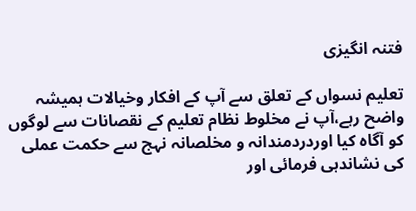فتنہ انگیزی

تعلیم نسواں کے تعلق سے آپ کے افکار وخیالات ہمیشہ واضح رہے،آپ نے مخلوط نظام تعلیم کے نقصانات سے لوگوں کو آگاہ کیا اوردردمندانہ و مخلصانہ نہج سے حکمت عملی کی نشاندہی فرمائی اور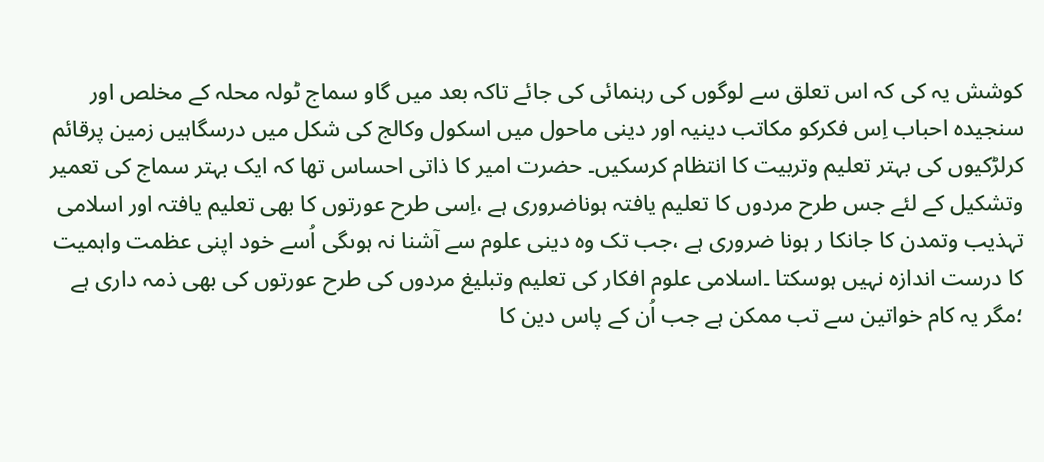کوشش یہ کی کہ اس تعلق سے لوگوں کی رہنمائی کی جائے تاکہ بعد میں گاو سماج ٹولہ محلہ کے مخلص اور سنجیدہ احباب اِس فکرکو مکاتب دینیہ اور دینی ماحول میں اسکول وکالج کی شکل میں درسگاہیں زمین پرقائم کرلڑکیوں کی بہتر تعلیم وتربیت کا انتظام کرسکیں۔ حضرت امیر کا ذاتی احساس تھا کہ ایک بہتر سماج کی تعمیر وتشکیل کے لئے جس طرح مردوں کا تعلیم یافتہ ہوناضروری ہے ،اِسی طرح عورتوں کا بھی تعلیم یافتہ اور اسلامی تہذیب وتمدن کا جانکا ر ہونا ضروری ہے ،جب تک وہ دینی علوم سے آشنا نہ ہوںگی اُسے خود اپنی عظمت واہمیت کا درست اندازہ نہیں ہوسکتا ۔اسلامی علوم افکار کی تعلیم وتبلیغ مردوں کی طرح عورتوں کی بھی ذمہ داری ہے ؛مگر یہ کام خواتین سے تب ممکن ہے جب اُن کے پاس دین کا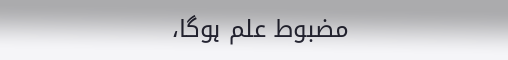مضبوط علم ہوگا،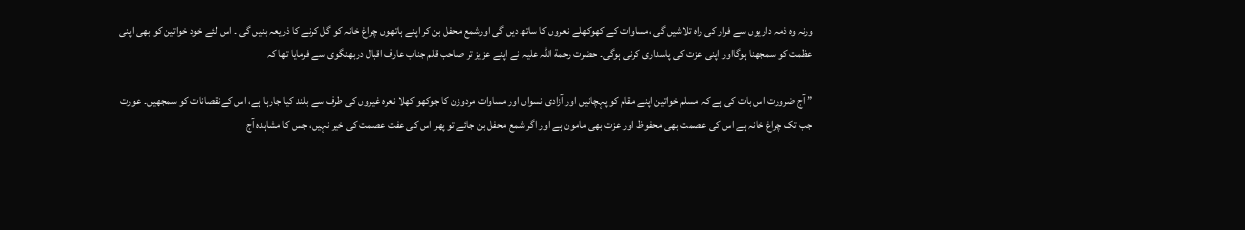ورنہ وہ ذمہ داریوں سے فرار کی راہ تلاشیں گی ،مساوات کے کھوکھلے نعروں کا ساتھ دیں گی اورشمع محفل بن کر اپنے ہاتھوں چراغ خانہ کو گل کرنے کا ذریعہ بنیں گی ۔ اس لئے خود خواتین کو بھی اپنی عظمت کو سمجھنا ہوگااور اپنی عزت کی پاسداری کرنی ہوگی۔ حضرت رحمة اللہ علیہ نے اپنے عزیز تر صاحب قلم جناب عارف اقبال دربھنگوی سے فرمایا تھا کہ

” آج ضرورت اس بات کی ہے کہ مسلم خواتین اپنے مقام کو پہچانیں اور آزادی نسواں اور مساوات مردوزن کا جوکھو کھلا نعرہ غیروں کی طرف سے بلند کیا جارہا ہے، اس کےنقصانات کو سمجھیں۔ عورت جب تک چراغ خانہ ہے اس کی عصمت بھی محفوظ اور عزت بھی مامون ہے اور اگر شمع محفل بن جائے تو پھر اس کی عفت عصمت کی خیر نہیں، جس کا مشاہدہ آج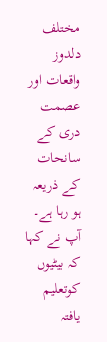مختلف دلدوز واقعات اور عصمت دری کے سانحات کے ذریعہ ہو رہا ہے۔ آپ نے کہا کہ بیٹیوں کوتعلیم یافتہ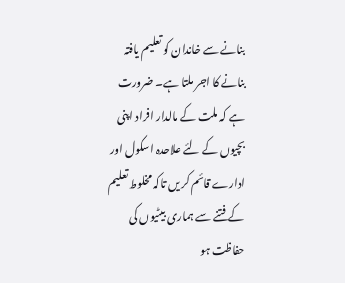بنانے سے خاندان کو تعلیم یافتہ بنانے کا اجر ملتا ہے۔ ضرورت ہے کہ ملت کے مالدار افراد اپنی بچیوں کے لئے علاحدہ اسکول اور ادارے قائم کر یں تاکہ مخلوط تعلیم کے فتنے سے ہماری بیٹیوں کی حفاظت ہو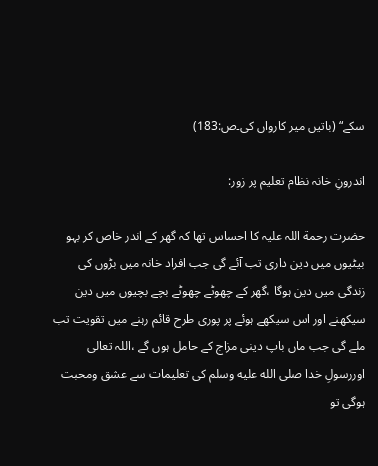سکے“ (باتیں میر کارواں کی۔ص:183)

اندرونِ خانہ نظام تعلیم پر زور:

حضرت رحمة اللہ علیہ کا احساس تھا کہ گھر کے اندر خاص کر بہو بیٹیوں میں دین داری تب آئے گی جب افراد خانہ میں بڑوں کی زندگی میں دین ہوگا ،گھر کے چھوٹے چھوٹے بچے بچیوں میں دین سیکھنے اور اس سیکھے ہوئے پر پوری طرح قائم رہنے میں تقویت تب ملے گی جب ماں باپ دینی مزاج کے حامل ہوں گے ،اللہ تعالی اوررسولِ خدا صلى الله عليه وسلم کی تعلیمات سے عشق ومحبت ہوگی تو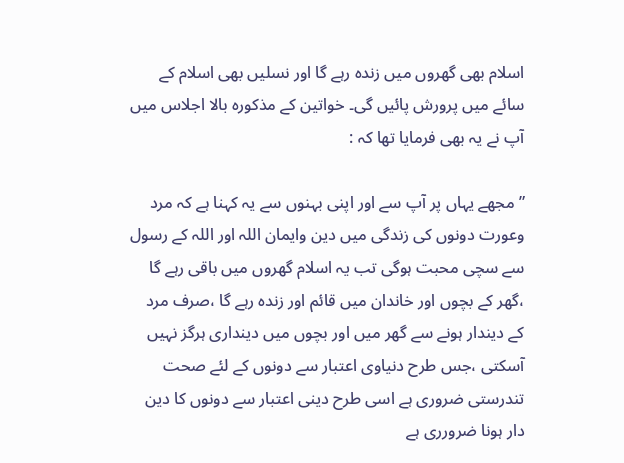اسلام بھی گھروں میں زندہ رہے گا اور نسلیں بھی اسلام کے سائے میں پرورش پائیں گی۔ خواتین کے مذکورہ بالا اجلاس میں آپ نے یہ بھی فرمایا تھا کہ :

” مجھے یہاں پر آپ سے اور اپنی بہنوں سے یہ کہنا ہے کہ مرد وعورت دونوں کی زندگی میں دین وایمان اللہ اور اللہ کے رسول سے سچی محبت ہوگی تب یہ اسلام گھروں میں باقی رہے گا ،گھر کے بچوں اور خاندان میں قائم اور زندہ رہے گا ،صرف مرد کے دیندار ہونے سے گھر میں اور بچوں میں دینداری ہرگز نہیں آسکتی ،جس طرح دنیاوی اعتبار سے دونوں کے لئے صحت تندرستی ضروری ہے اسی طرح دینی اعتبار سے دونوں کا دین دار ہونا ضرورری ہے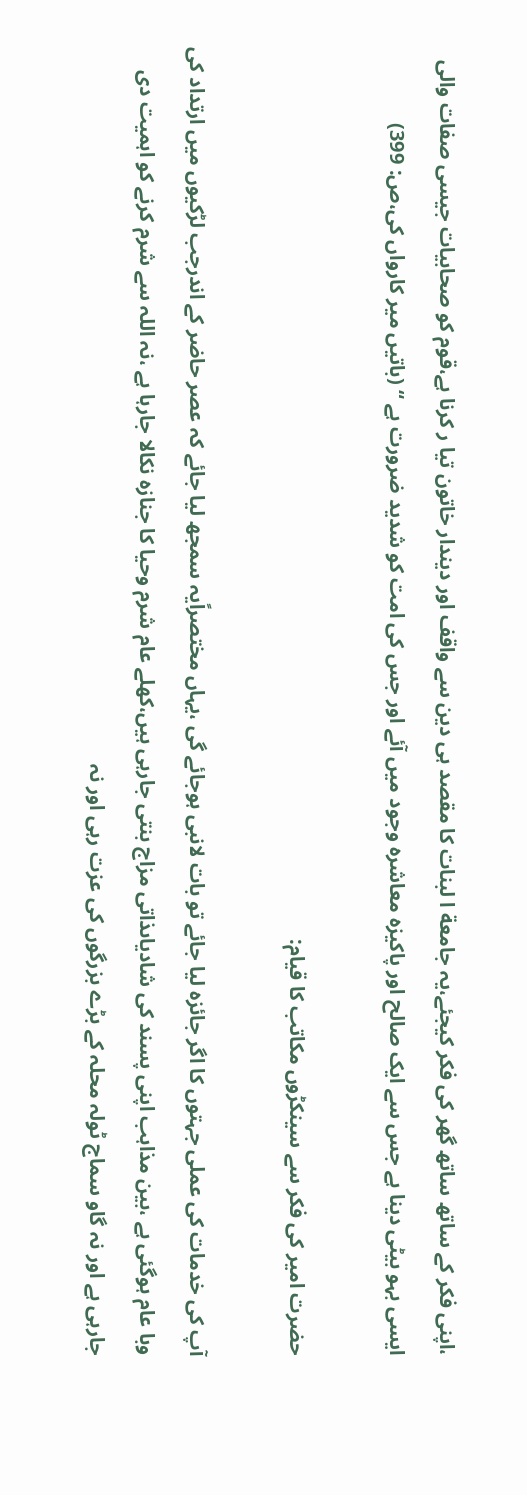،اپنی فکر کے ساتھ ساتھ گھر کی فکر کیجئے،یہ جامعة ا لبنات کا مقصد ہی دین سے واقف اور دیندار خاتون تیا ر کرنا ہے،قوم کو صحابیات جیسی صفات والی ایسی بہو بیٹی دینا ہے جس سے ایک صالح اور پاکیزہ معاشرہ وجود میں آئے اور جس کی امت کو شدید ضرورت ہے “ (باتیں میر کارواں کی،ص: 399)

حضرت امیر کی فکر سے سینکڑوں مکاتب کا قیام:

آپ کی خدمات کی عملی جہتوں کا اگر جائزہ لیا جائے تو بات لانبی ہوجائے گی ،یہاں مختصراًیہ سمجھ لیا جائے کہ عصر حاضر کے اندرجب لڑکیوں میں ارتداد کی وبا عام ہوگئی ہے ،بین مذاہب اپنی پسند کی شادیاںذاتی مزاج بنتی جارہی ہیں،کھلے عام شرم وحیا کا جنازہ نکالا جارہا ہے ،نہ اللہ سے شرم کرنے کو اہمیت دی جارہی ہے اور نہ گاو سماج ٹولہ محلہ کے بڑے بزرگوں کی عزت رہی اور نہ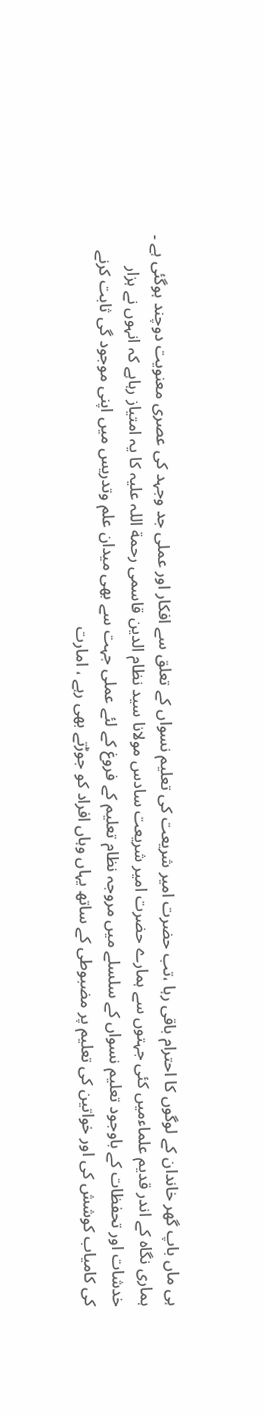ہی ماں باپ گھر خاندان کے لوگوں کا احترام باقی رہا ،تب حضرت امیر شریعت کی تعلیم نسواں کے تعلق سے افکار اور عملی جد وجہد کی عصری معنویت دوچند ہوگئی ہے ۔ ہماری نگاہ کے اندر قدیم علماءمیں کئی جہتوں سے ہمارے حضرت امیر شریعت سادس مولانا سید نظام الدین قاسمی رحمة اللہ علیہ کا یہ امتیاز رہاہے کہ انہوں نے ہزار خدشات اور تحفظات کے باوجود تعلیم نسواں کے سلسلے میں مروجہ نظام تعلیم کے فروغ کے لئے عملی جہت سے بھی میدان علم وتدریس میں اپنی موجود گی ثابت کرنے کی کامیاب کوشش کی اور خواتین کی تعلیم پر مضبوطی کے ساتھ یہاں وہاں افراد کو جوڑتے بھی رہے ، امارت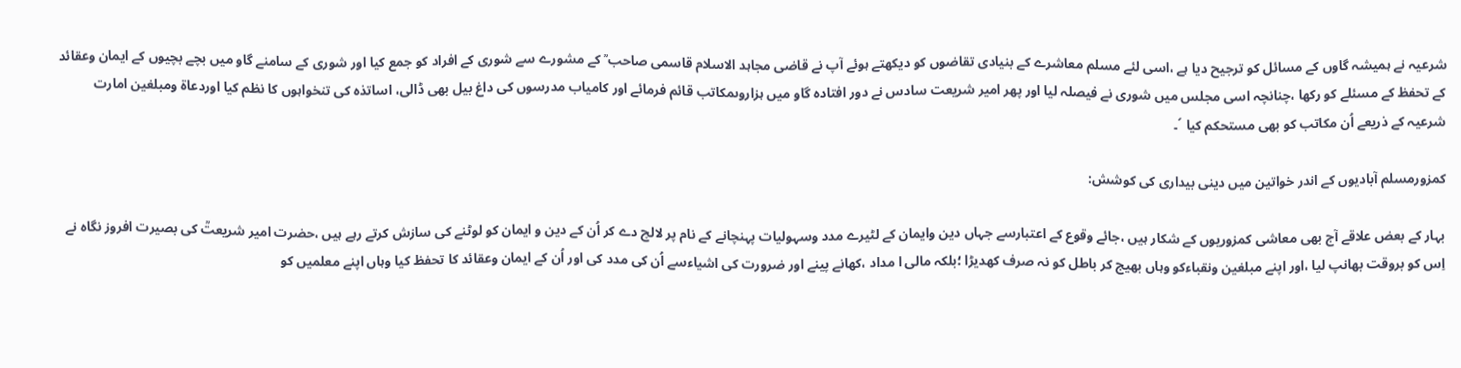شرعیہ نے ہمیشہ گاوں کے مسائل کو ترجیح دیا ہے ،اسی لئے مسلم معاشرے کے بنیادی تقاضوں کو دیکھتے ہوئے آپ نے قاضی مجاہد الاسلام قاسمی صاحب ؒ کے مشورے سے شوری کے افراد کو جمع کیا اور شوری کے سامنے گاو میں بچے بچیوں کے ایمان وعقائد کے تحفظ کے مسئلے کو رکھا ،چنانچہ اسی مجلس میں شوری نے فیصلہ لیا اور پھر امیر شریعت سادس نے دور افتادہ گاو میں ہزاروںمکاتب قائم فرمائے اور کامیاب مدرسوں کی داغ بیل بھی ڈالی، اساتذہ کی تنخواہوں کا نظم کیا اوردعاة ومبلغین امارت شرعیہ کے ذریعے اُن مکاتب کو بھی مستحکم کیا ´۔

کمزورمسلم آبادیوں کے اندر خواتین میں دینی بیداری کی کوشش:

بہار کے بعض علاقے آج بھی معاشی کمزوریوں کے شکار ہیں ،جائے وقوع کے اعتبارسے جہاں دین وایمان کے لٹیرے مدد وسہولیات پہنچانے کے نام پر لالچ دے کر اُن کے دین و ایمان کو لوٹنے کی سازش کرتے رہے ہیں ،حضرت امیر شریعتؒ کی بصیرت افروز نگاہ نے اِس کو بروقت بھانپ لیا ،اور اپنے مبلغین ونقباءکو وہاں بھیج کر باطل کو نہ صرف کھدیڑا ؛بلکہ مالی ا مداد ،کھانے پینے اور ضرورت کی اشیاءسے اُن کی مدد کی اور اُن کے ایمان وعقائد کا تحفظ کیا وہاں اپنے معلمیں کو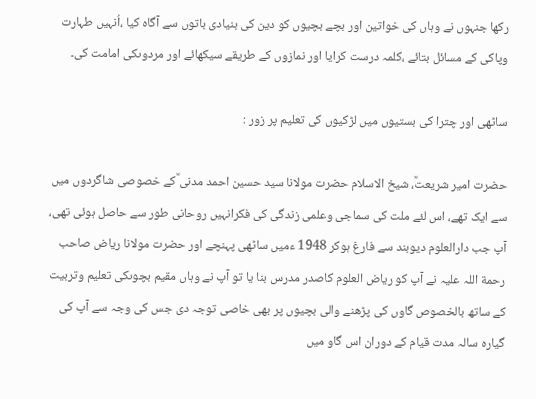رکھا جنہوں نے وہاں کی خواتین اور بچے بچیوں کو دین کی بنیادی باتوں سے آگاہ کیا ،اُنہیں طہارت وپاکی کے مسائل بتائے ،کلمہ درست کرایا اور نمازوں کے طریقے سیکھائے اور مردوںکی امامت کی۔

ساٹھی اور چترا کی بستیوں میں لڑکیوں کی تعلیم پر زور :

حضرت امیر شریعتؒ، شیخ الاسلام حضرت مولانا سید حسین احمد مدنی ؒکے خصوصی شاگردوں میں سے ایک تھے، اس لئے ملت کی سماجی وعلمی زندگی کی فکرانہیں روحانی طور سے حاصل ہوئی تھی، آپ جب دارالعلوم دیوبند سے فارغ ہوکر 1948 ءمیں ساٹھی پہنچے اور حضرت مولانا ریاض صاحب رحمة اللہ علیہ نے آپ کو ریاض العلوم کاصدر مدرس بنا یا تو آپ نے وہاں مقیم بچوںکی تعلیم وتربیت کے ساتھ بالخصوص گاوں کی پڑھنے والی بچیوں پر بھی خاصی توجہ دی جس کی وجہ سے آپ کی گیارہ سالہ مدت قیام کے دوران اس گاو میں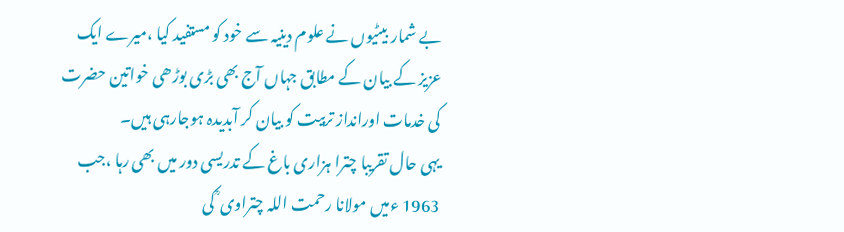بے شمار بیٹیوں نے علوم دینیہ سے خود کو مستفید کیا ،میرے ایک عزیز کے بیان کے مطابق جہاں آج بھی بڑی بوڑھی خواتین حضرت کی خدمات اورانداز تربیت کو بیان کر آبدیدہ ہوجارہی ہیں۔
یہی حال تقریبا چترا ہزاری باغ کے تدریسی دور میں بھی رہا ،جب 1963 ءمیں مولانا رحمت اللہ چتراوی ؒ کی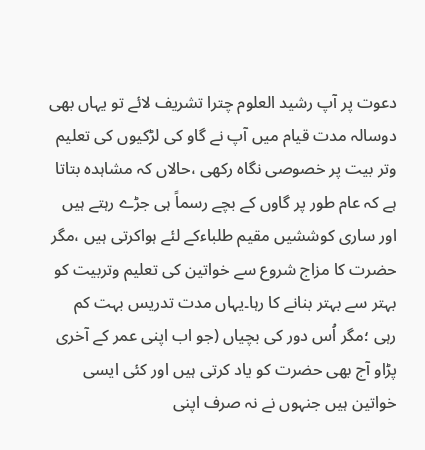دعوت پر آپ رشید العلوم چترا تشریف لائے تو یہاں بھی دوسالہ مدت قیام میں آپ نے گاو کی لڑکیوں کی تعلیم وتر بیت پر خصوصی نگاہ رکھی ،حالاں کہ مشاہدہ بتاتا ہے کہ عام طور پر گاوں کے بچے رسماً ہی جڑے رہتے ہیں اور ساری کوششیں مقیم طلباءکے لئے ہواکرتی ہیں ،مگر حضرت کا مزاج شروع سے خواتین کی تعلیم وتربیت کو بہتر سے بہتر بنانے کا رہا۔یہاں مدت تدریس بہت کم رہی ؛مگر اُس دور کی بچیاں (جو اب اپنی عمر کے آخری پڑاو آج بھی حضرت کو یاد کرتی ہیں اور کئی ایسی خواتین ہیں جنہوں نے نہ صرف اپنی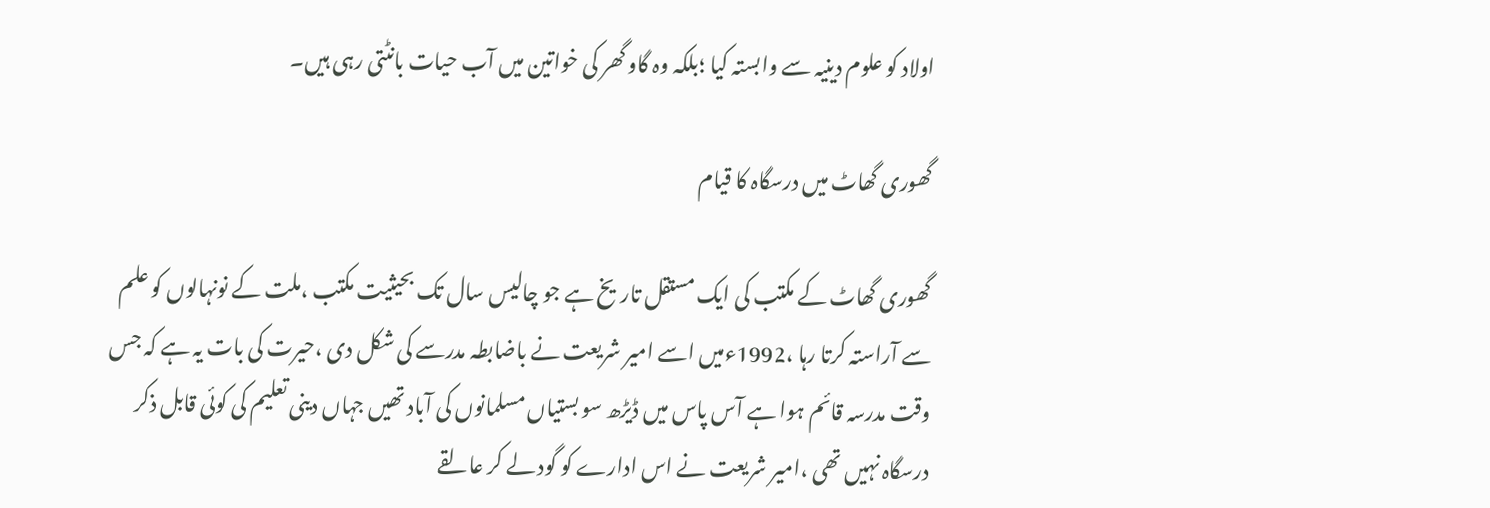اولاد کو علوم دینیہ سے وابستہ کیا ؛بلکہ وہ گاو گھر کی خواتین میں آب حیات بانٹتی رہی ہیں۔

گھوری گھاٹ میں درسگاہ کا قیام

گھوری گھاٹ کے مکتب کی ایک مستقل تاریخ ہے جو چالیس سال تک بحیثیت مکتب ،ملت کے نونہالوں کو علم سے آراستہ کرتا رہا ،1992ءمیں اسے امیر شریعت نے باضابطہ مدرسے کی شکل دی ،حیرت کی بات یہ ہے کہ جس وقت مدرسہ قائم ہوا ہے آس پاس میں ڈیڑھ سو بستیاں مسلمانوں کی آباد تھیں جہاں دینی تعلیم کی کوئی قابل ذکر درسگاہ نہیں تھی ،امیر شریعت نے اس ادارے کو گود لے کر عالقے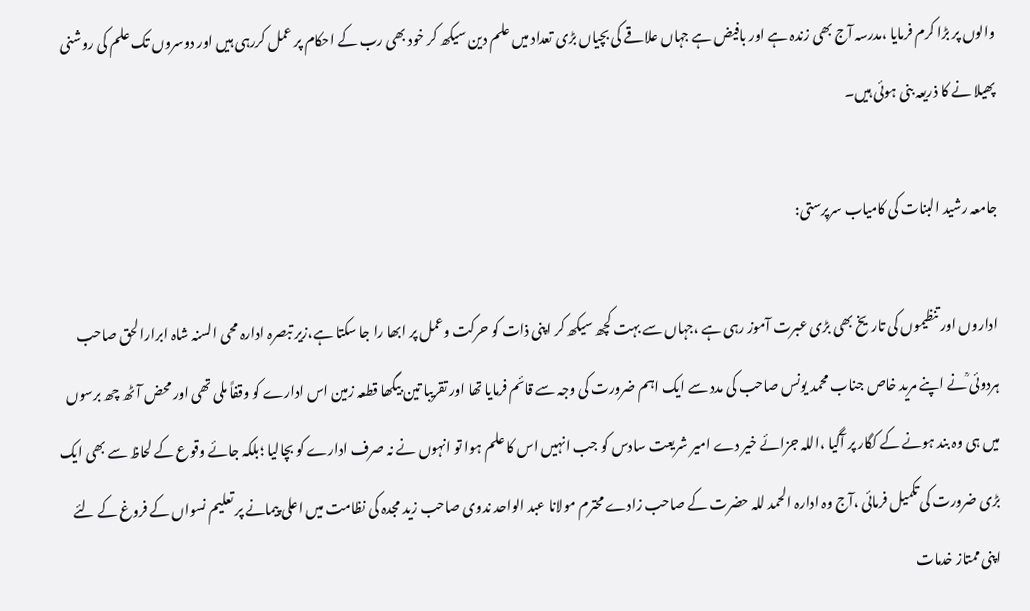والوں پر بڑا کرم فرمایا ،مدرسہ آج بھی زندہ ہے اور بافیض ہے جہاں علاقے کی بچیاں بڑی تعداد میں علم دین سیکھ کر خود بھی رب کے احکام پر عمل کررہی ہیں اور دوسروں تک علم کی روشنی پھیلا نے کا ذریعہ بنی ہوئی ہیں۔

جامعہ رشید البنات کی کامیاب سرپرستی:

اداروں اور تنظیموں کی تاریخ بھی بڑی عبرت آموز رہی ہے ،جہاں سے بہت کچھ سیکھ کر اپنی ذات کو حرکت وعمل پر ابھا را جا سکتا ہے،زیر تبصرہ ادارہ محی السنہ شاہ ابرارالحق صاحب ہردوئی ؒنے اپنے مرید خاص جناب محمد یونس صاحب کی مدد سے ایک اہم ضرورت کی وجہ سے قائم فرمایا تھا اور تقریبا تین بیگھا قطعہ زمین اس ادارے کو وقفاً ملی تھی اور محض آٹھ چھ برسوں میں ہی وہ بند ہونے کے کگار پر آگیا ،اللہ جزائے خیر دے امیر شریعت سادس کو جب انہیں اس کا علم ہوا تو انہوں نے نہ صرف ادارے کو بچالیا ؛بلکہ جائے وقوع کے لحاظ سے بھی ایک بڑی ضرورت کی تکمیل فرمائی ،آج وہ ادارہ الحمد للہ حضرت کے صاحب زادے محترم مولانا عبد الواحد ندوی صاحب زید مجدہ کی نظامت میں اعلی پیمانے پر تعلیم نسواں کے فروغ کے لئے اپنی ممتاز خدمات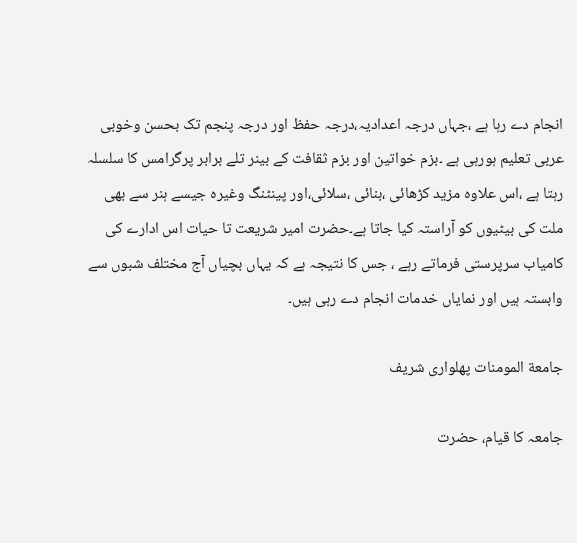انجام دے رہا ہے ،جہاں درجہ اعدادیہ،درجہ حفظ اور درجہ پنجم تک بحسن وخوبی عربی تعلیم ہورہی ہے ۔بزم خواتین اور بزم ثقافت کے بینر تلے برابر پرگرامس کا سلسلہ رہتا ہے ،اس علاوہ مزید کڑھائی ،بنائی ،سلائی،اور پینٹنگ وغیرہ جیسے ہنر سے بھی ملت کی بیٹیوں کو آراستہ کیا جاتا ہے۔حضرت امیر شریعت تا حیات اس ادارے کی کامیاب سرپرستی فرماتے رہے ، جس کا نتیجہ ہے کہ یہاں بچیاں آج مختلف شبوں سے وابستہ ہیں اور نمایاں خدمات انجام دے رہی ہیں۔

جامعة المومنات پھلواری شریف

جامعہ کا قیام، حضرت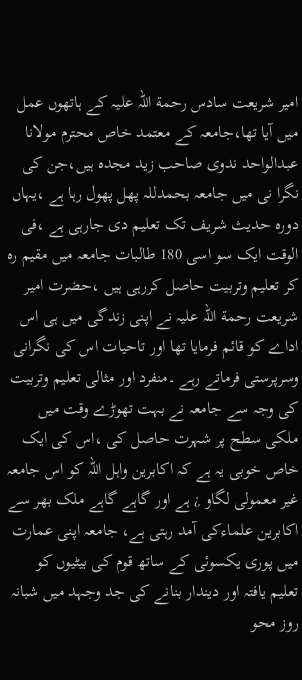امیر شریعت سادس رحمة اللہ علیہ کے ہاتھوں عمل میں آیا تھا،جامعہ کے معتمد خاص محترم مولانا عبدالواحد ندوی صاحب زید مجدہ ہیں،جن کی نگرا نی میں جامعہ بحمدللہ پھل پھول رہا ہے ،یہاں دورہ حدیث شریف تک تعلیم دی جارہی ہے ،فی الوقت ایک سو اسی 180 طالبات جامعہ میں مقیم رہ کر تعلیم وتربیت حاصل کررہی ہیں ،حضرت امیر شریعت رحمة اللہ علیہ نے اپنی زندگی میں ہی اس اداے کو قائم فرمایا تھا اور تاحیات اس کی نگرانی وسرپرستی فرماتے رہے ۔منفرد اور مثالی تعلیم وتربیت کی وجہ سے جامعہ نے بہت تھوڑے وقت میں ملکی سطح پر شہرت حاصل کی ،اس کی ایک خاص خوبی یہ ہے کہ اکابرین واہل اللہ کو اس جامعہ غیر معمولی لگاو ¿ ہے اور گاہے گاہے ملک بھر سے اکابرین علماءکی آمد رہتی ہے، جامعہ اپنی عمارت میں پوری یکسوئی کے ساتھ قوم کی بیٹیوں کو تعلیم یافتہ اور دیندار بنانے کی جد وجہد میں شبانہ روز محو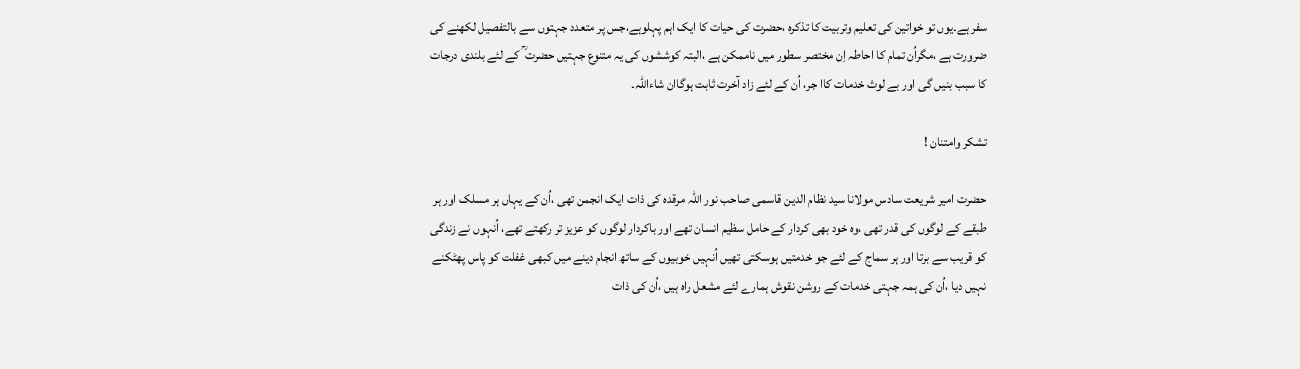سفر ہے۔یوں تو خواتین کی تعلیم وتربیت کا تذکرہ ،حضرت کی حیات کا ایک اہم پہلوہے،جس پر متعدد جہتوں سے بالتفصیل لکھنے کی ضرورت ہے ،مگراُن تمام کا احاطہ اِن مختصر سطور میں ناممکن ہے ،البتہ کوششوں کی یہ متنوع جہتیں حضرت ؒ کے لئے بلندی درجات کا سبب بنیں گی اور بے لوث خدمات کاا جر، اُن کے لئے زاد آخرت ثابت ہوگاان شاءاللہ۔

تشکر وامتنان !

حضرت امیر شریعت سادس مولانا سید نظام الدین قاسمی صاحب نور اللہ مرقدہ کی ذات ایک انجمن تھی ،اُن کے یہاں ہر مسلک اور ہر طبقے کے لوگوں کی قدر تھی ،وہ خود بھی کردار کے حامل سظیم انسان تھے اور باکردار لوگوں کو عزیز تر رکھتے تھے، اُنہوں نے زندگی کو قریب سے برتا اور ہر سماج کے لئے جو خدمتیں ہوسکتی تھیں اُنہیں خوبیوں کے ساتھ انجام دینے میں کبھی غفلت کو پاس پھٹکنے نہیں دیا ،اُن کی ہمہ جہتی خدمات کے روشن نقوش ہمارے لئے مشعل راہ ہیں ،اُن کی ذات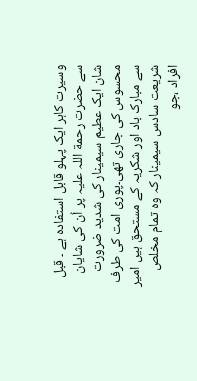وسیرت کاہر ایک پہلو قابل استفادہ ہے ۔ قبل سے حضرت رحمة اللہ علیہ پر اُن کی شایان شان ایک عطیم سیمینار کی شدید ضرورت محسوس کی جاری تھی۔پوری امت کی طرف سے مبارک باد اور شکریہ کے مستحق ہیں امیر شریعت سادس سیمینار کہ وہ تمام مخلص افراد ،جو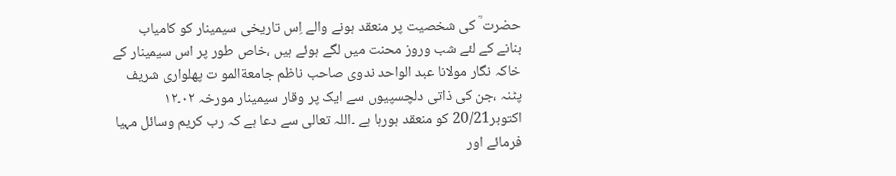حضرت ؒ کی شخصیت پر منعقد ہونے والے اِس تاریخی سیمینار کو کامیاب بنانے کے لئے شب وروز محنت میں لگے ہوئے ہیں ،خاص طور پر اس سیمینار کے خاکہ نگار مولانا عبد الواحد ندوی صاحب ناظم جامعةالمو ت پھلواری شریف پٹنہ ،جن کی ذاتی دلچسپیوں سے ایک پر وقار سیمینار مورخہ ۰۲۔۱۲ اکتوبر20/21 کو منعقد ہورہا ہے ۔اللہ تعالی سے دعا ہے کہ رب کریم وسائل مہیا فرمائے اور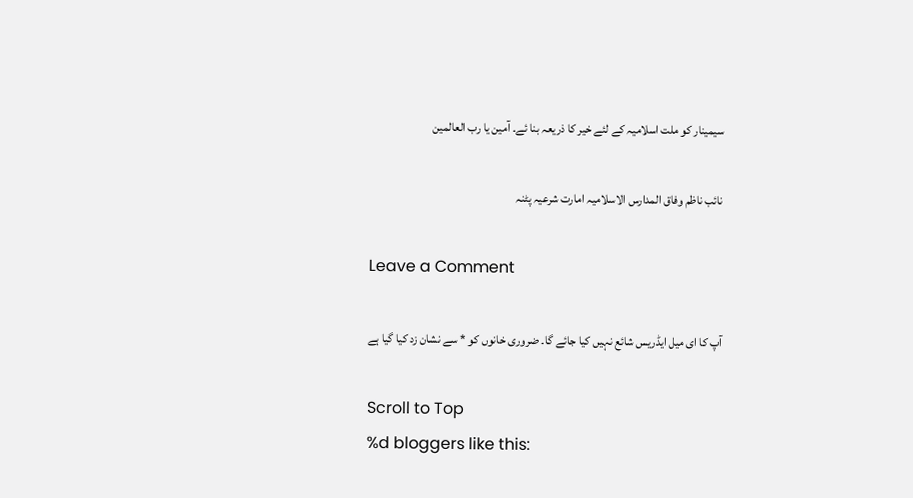سیمینار کو ملت اسلامیہ کے لئے خیر کا ذریعہ بنا ئے۔ آمین یا رب العالمین

نائب ناظم وفاق المدارس الاسلامیہ امارت شرعیہ پٹنہ

Leave a Comment

آپ کا ای میل ایڈریس شائع نہیں کیا جائے گا۔ ضروری خانوں کو * سے نشان زد کیا گیا ہے

Scroll to Top
%d bloggers like this: